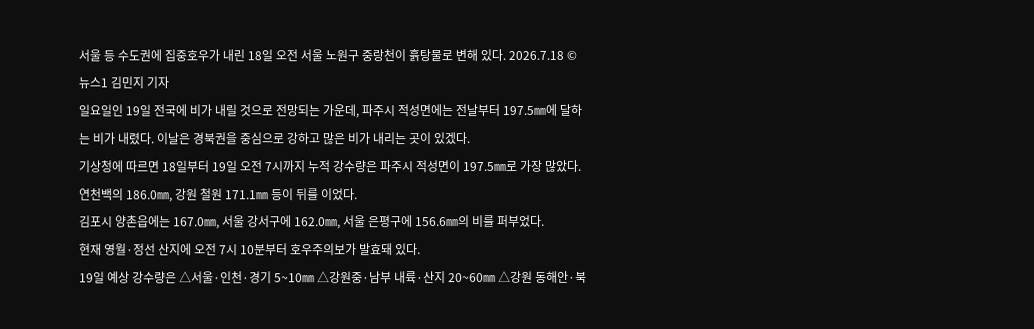서울 등 수도권에 집중호우가 내린 18일 오전 서울 노원구 중랑천이 흙탕물로 변해 있다. 2026.7.18 © 뉴스1 김민지 기자
일요일인 19일 전국에 비가 내릴 것으로 전망되는 가운데, 파주시 적성면에는 전날부터 197.5㎜에 달하는 비가 내렸다. 이날은 경북권을 중심으로 강하고 많은 비가 내리는 곳이 있겠다.
기상청에 따르면 18일부터 19일 오전 7시까지 누적 강수량은 파주시 적성면이 197.5㎜로 가장 많았다. 연천백의 186.0㎜, 강원 철원 171.1㎜ 등이 뒤를 이었다.
김포시 양촌읍에는 167.0㎜, 서울 강서구에 162.0㎜, 서울 은평구에 156.6㎜의 비를 퍼부었다.
현재 영월·정선 산지에 오전 7시 10분부터 호우주의보가 발효돼 있다.
19일 예상 강수량은 △서울·인천·경기 5~10㎜ △강원중·남부 내륙·산지 20~60㎜ △강원 동해안·북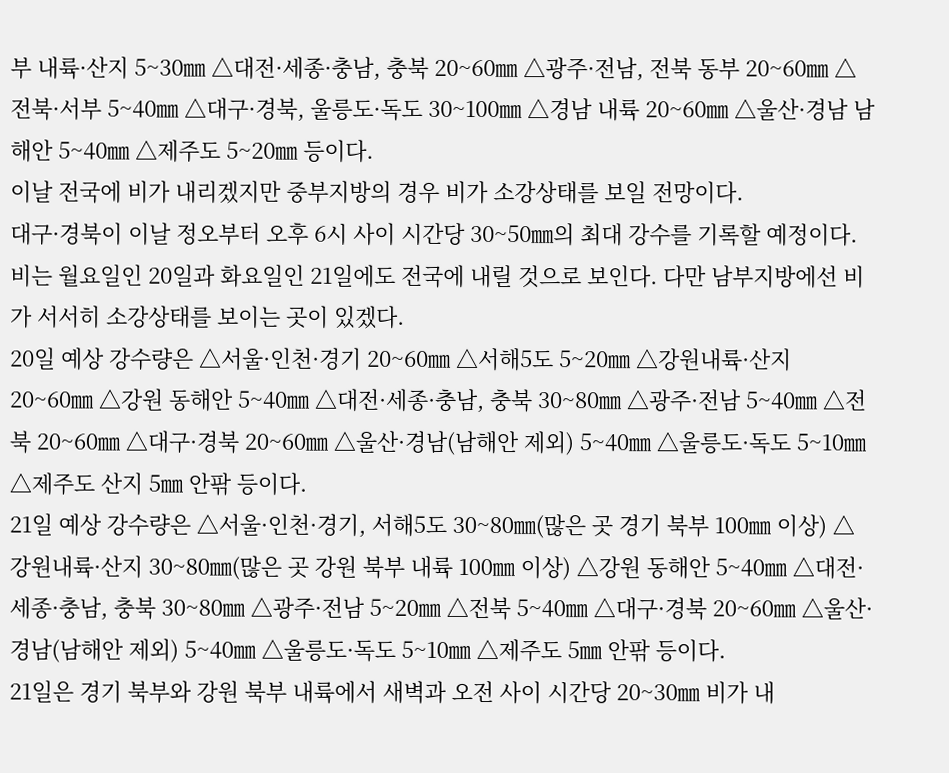부 내륙·산지 5~30㎜ △대전·세종·충남, 충북 20~60㎜ △광주·전남, 전북 동부 20~60㎜ △전북·서부 5~40㎜ △대구·경북, 울릉도·독도 30~100㎜ △경남 내륙 20~60㎜ △울산·경남 남해안 5~40㎜ △제주도 5~20㎜ 등이다.
이날 전국에 비가 내리겠지만 중부지방의 경우 비가 소강상태를 보일 전망이다.
대구·경북이 이날 정오부터 오후 6시 사이 시간당 30~50㎜의 최대 강수를 기록할 예정이다.
비는 월요일인 20일과 화요일인 21일에도 전국에 내릴 것으로 보인다. 다만 남부지방에선 비가 서서히 소강상태를 보이는 곳이 있겠다.
20일 예상 강수량은 △서울·인천·경기 20~60㎜ △서해5도 5~20㎜ △강원내륙·산지 20~60㎜ △강원 동해안 5~40㎜ △대전·세종·충남, 충북 30~80㎜ △광주·전남 5~40㎜ △전북 20~60㎜ △대구·경북 20~60㎜ △울산·경남(남해안 제외) 5~40㎜ △울릉도·독도 5~10㎜ △제주도 산지 5㎜ 안팎 등이다.
21일 예상 강수량은 △서울·인천·경기, 서해5도 30~80㎜(많은 곳 경기 북부 100㎜ 이상) △강원내륙·산지 30~80㎜(많은 곳 강원 북부 내륙 100㎜ 이상) △강원 동해안 5~40㎜ △대전·세종·충남, 충북 30~80㎜ △광주·전남 5~20㎜ △전북 5~40㎜ △대구·경북 20~60㎜ △울산·경남(남해안 제외) 5~40㎜ △울릉도·독도 5~10㎜ △제주도 5㎜ 안팎 등이다.
21일은 경기 북부와 강원 북부 내륙에서 새벽과 오전 사이 시간당 20~30㎜ 비가 내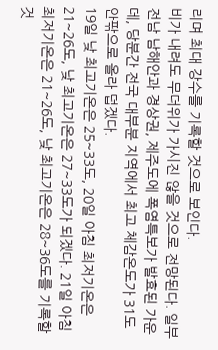리며 최대 강수를 기록할 것으로 보인다.
비가 내려도 무더위가 가시진 않을 것으로 전망된다. 일부 전남 남해안과 경상권, 제주도에 폭염특보가 발효된 가운데, 당분간 전국 대부분 지역에서 최고 체감온도가 31도 안팎으로 올라 덥겠다.
19일 낮 최고기온은 25~33도, 20일 아침 최저기온은 21~26도, 낮 최고기온은 27~33도가 되겠다. 21일 아침 최저기온은 21~26도, 낮 최고기온은 28~36도를 기록할 것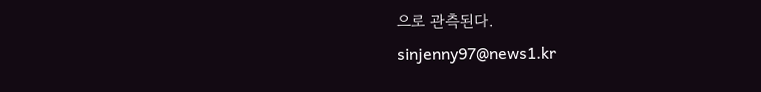으로 관측된다.
sinjenny97@news1.kr